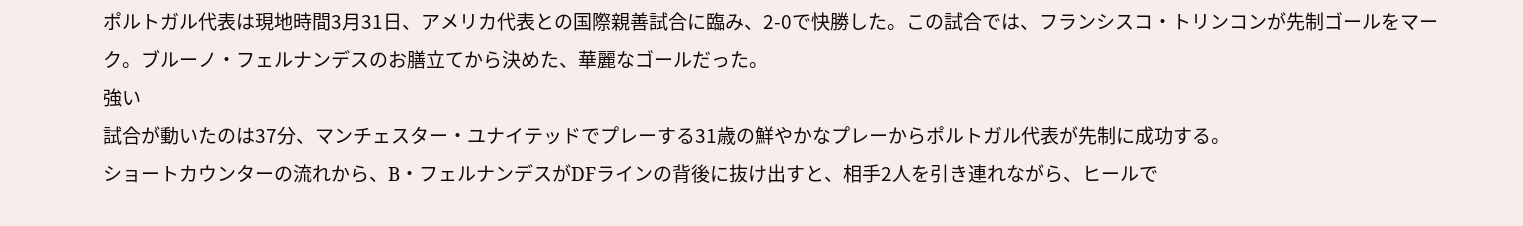ポルトガル代表は現地時間3月31日、アメリカ代表との国際親善試合に臨み、2-0で快勝した。この試合では、フランシスコ・トリンコンが先制ゴールをマーク。ブルーノ・フェルナンデスのお膳立てから決めた、華麗なゴールだった。
強い
試合が動いたのは37分、マンチェスター・ユナイテッドでプレーする31歳の鮮やかなプレーからポルトガル代表が先制に成功する。
ショートカウンターの流れから、B・フェルナンデスがDFラインの背後に抜け出すと、相手2人を引き連れながら、ヒールで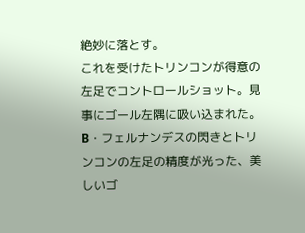絶妙に落とす。
これを受けたトリンコンが得意の左足でコントロールショット。見事にゴール左隅に吸い込まれた。
B・フェルナンデスの閃きとトリンコンの左足の精度が光った、美しいゴ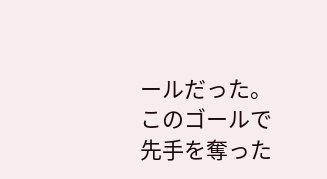ールだった。
このゴールで先手を奪った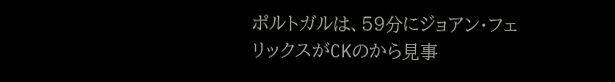ポルトガルは、59分にジョアン・フェリックスがCKのから見事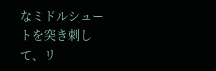なミドルシュートを突き刺して、リ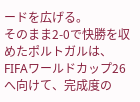ードを広げる。
そのまま2-0で快勝を収めたポルトガルは、FIFAワールドカップ26へ向けて、完成度の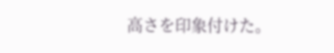高さを印象付けた。